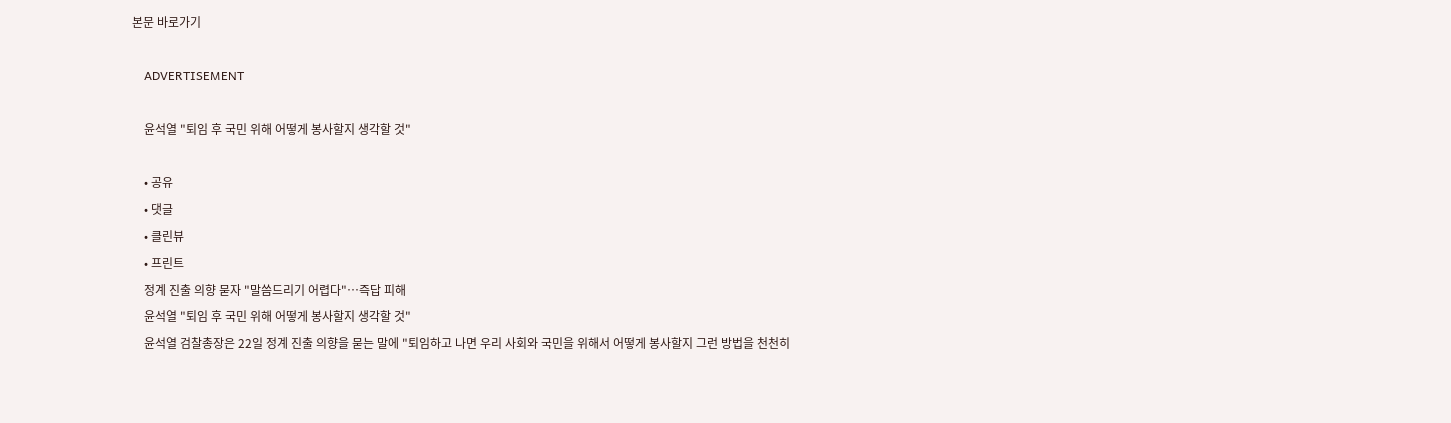본문 바로가기

    ADVERTISEMENT

    윤석열 "퇴임 후 국민 위해 어떻게 봉사할지 생각할 것"

    • 공유
    • 댓글
    • 클린뷰
    • 프린트
    정계 진출 의향 묻자 "말씀드리기 어렵다"…즉답 피해
    윤석열 "퇴임 후 국민 위해 어떻게 봉사할지 생각할 것"
    윤석열 검찰총장은 22일 정계 진출 의향을 묻는 말에 "퇴임하고 나면 우리 사회와 국민을 위해서 어떻게 봉사할지 그런 방법을 천천히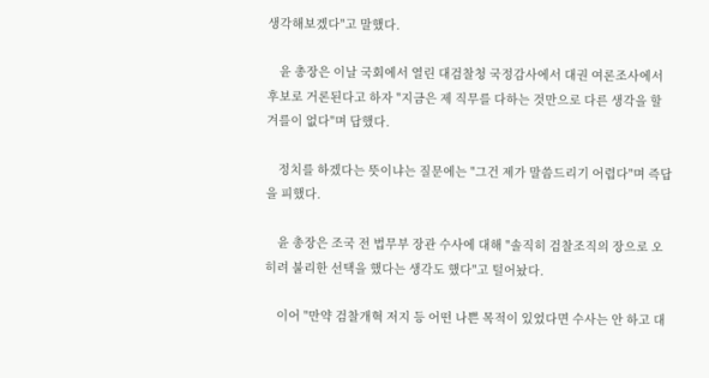생각해보겠다"고 말했다.

    윤 총장은 이날 국회에서 열린 대검찰청 국정감사에서 대권 여론조사에서 후보로 거론된다고 하자 "지금은 제 직무를 다하는 것만으로 다른 생각을 할 겨를이 없다"며 답했다.

    정치를 하겠다는 뜻이냐는 질문에는 "그건 제가 말씀드리기 어렵다"며 즉답을 피했다.

    윤 총장은 조국 전 법무부 장관 수사에 대해 "솔직히 검찰조직의 장으로 오히려 불리한 선택을 했다는 생각도 했다"고 털어놨다.

    이어 "만약 검찰개혁 저지 등 어떤 나쁜 목적이 있었다면 수사는 안 하고 대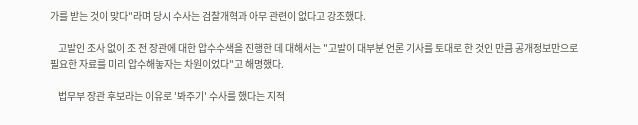가를 받는 것이 맞다"라며 당시 수사는 검찰개혁과 아무 관련이 없다고 강조했다.

    고발인 조사 없이 조 전 장관에 대한 압수수색을 진행한 데 대해서는 "고발이 대부분 언론 기사를 토대로 한 것인 만큼 공개정보만으로 필요한 자료를 미리 압수해놓자는 차원이었다"고 해명했다.

    법무부 장관 후보라는 이유로 '봐주기' 수사를 했다는 지적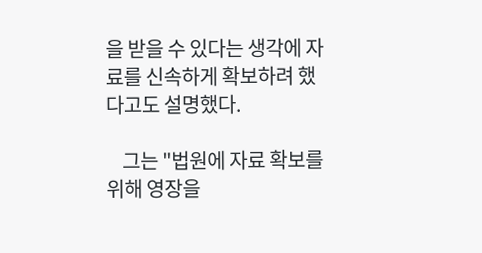을 받을 수 있다는 생각에 자료를 신속하게 확보하려 했다고도 설명했다.

    그는 "법원에 자료 확보를 위해 영장을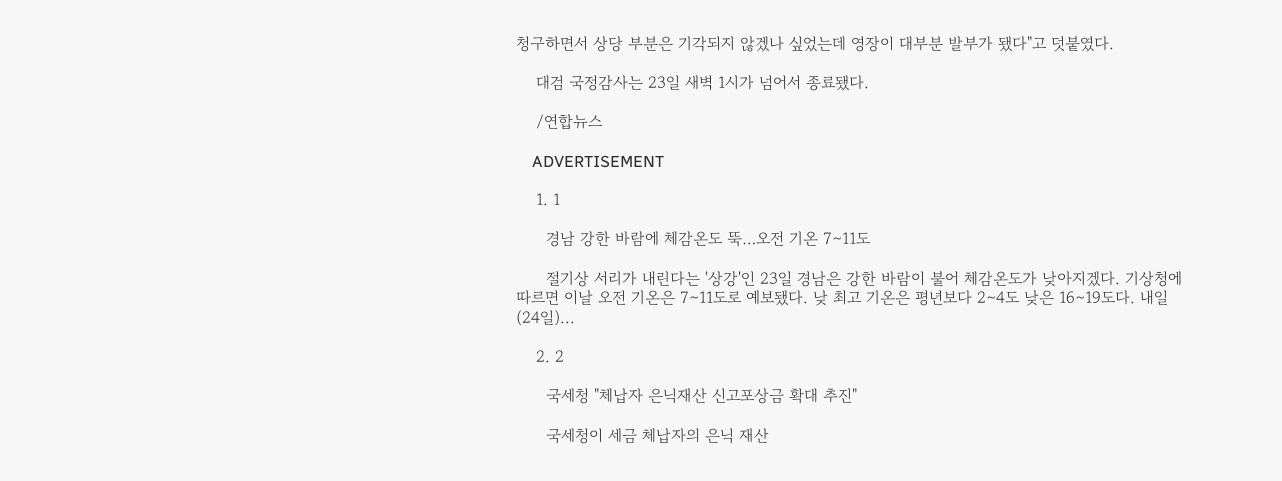청구하면서 상당 부분은 기각되지 않겠나 싶었는데 영장이 대부분 발부가 됐다"고 덧붙였다.

    대검 국정감사는 23일 새벽 1시가 넘어서 종료됐다.

    /연합뉴스

    ADVERTISEMENT

    1. 1

      경남 강한 바람에 체감온도 뚝…오전 기온 7∼11도

      절기상 서리가 내린다는 '상강'인 23일 경남은 강한 바람이 불어 체감온도가 낮아지겠다. 기상청에 따르면 이날 오전 기온은 7∼11도로 예보됐다. 낮 최고 기온은 평년보다 2∼4도 낮은 16∼19도다. 내일(24일)...

    2. 2

      국세청 "체납자 은닉재산 신고포상금 확대 추진"

      국세청이 세금 체납자의 은닉 재산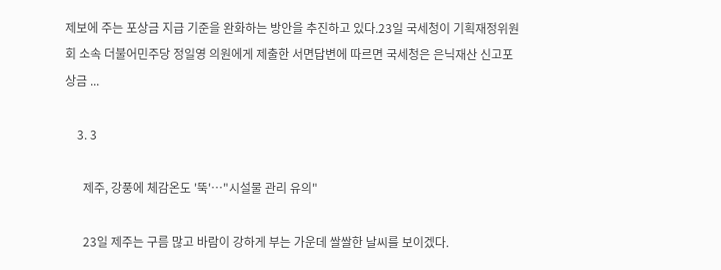제보에 주는 포상금 지급 기준을 완화하는 방안을 추진하고 있다.23일 국세청이 기획재정위원회 소속 더불어민주당 정일영 의원에게 제출한 서면답변에 따르면 국세청은 은닉재산 신고포상금 ...

    3. 3

      제주, 강풍에 체감온도 '뚝'…"시설물 관리 유의"

      23일 제주는 구름 많고 바람이 강하게 부는 가운데 쌀쌀한 날씨를 보이겠다.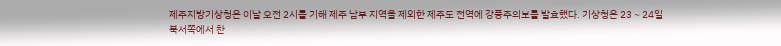제주지방기상청은 이날 오전 2시를 기해 제주 남부 지역을 제외한 제주도 전역에 강풍주의보를 발효했다. 기상청은 23∼24일 북서쪽에서 찬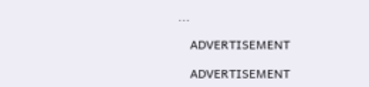...

    ADVERTISEMENT

    ADVERTISEMENT